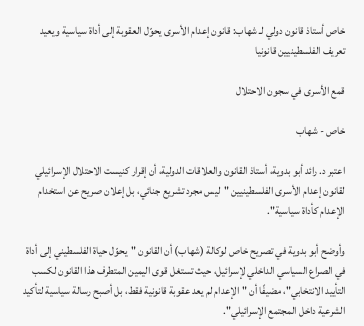خاص أستاذ قانون دولي لـ شهاب: قانون إعدام الأسرى يحوّل العقوبة إلى أداة سياسية ويعيد تعريف الفلسطينيين قانونيا

قمع الأسرى في سجون الاحتلال

خاص - شهاب

اعتبر د. رائد أبو بدوية، أستاذ القانون والعلاقات الدولية، أن إقرار كنيست الاحتلال الإسرائيلي لقانون إعدام الأسرى الفلسطينيين "ليس مجرد تشريع جنائي، بل إعلان صريح عن استخدام الإعدام كأداة سياسية".

وأوضح أبو بدوية في تصريح خاص لوكالة (شهاب) أن القانون "يحوّل حياة الفلسطيني إلى أداة في الصراع السياسي الداخلي لإسرائيل، حيث تستغل قوى اليمين المتطرف هذا القانون لكسب التأييد الانتخابي"، مضيفًا أن "الإعدام لم يعد عقوبة قانونية فقط، بل أصبح رسالة سياسية لتأكيد الشرعية داخل المجتمع الإسرائيلي".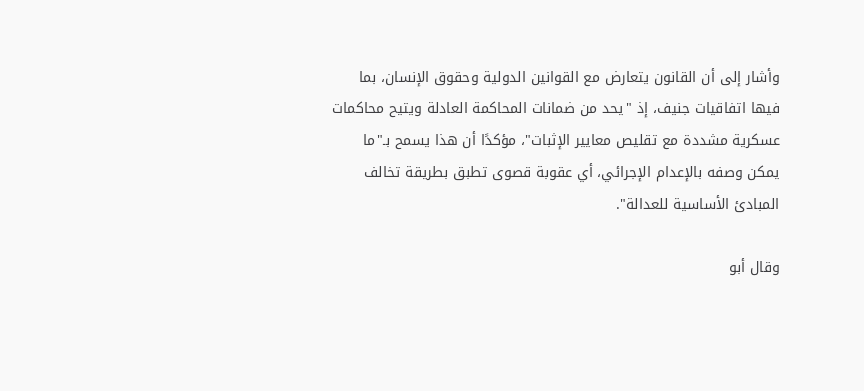وأشار إلى أن القانون يتعارض مع القوانين الدولية وحقوق الإنسان، بما فيها اتفاقيات جنيف، إذ "يحد من ضمانات المحاكمة العادلة ويتيح محاكمات عسكرية مشددة مع تقليص معايير الإثبات"، مؤكدًا أن هذا يسمح بـ"ما يمكن وصفه بالإعدام الإجرائي، أي عقوبة قصوى تطبق بطريقة تخالف المبادئ الأساسية للعدالة".

وقال أبو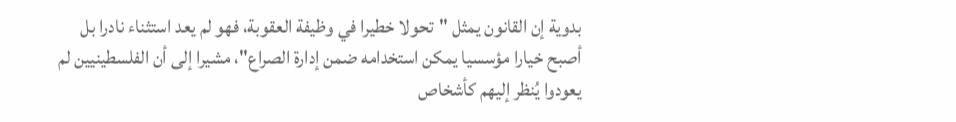بدوية إن القانون يمثل "تحولا خطيرا في وظيفة العقوبة، فهو لم يعد استثناء نادرا بل أصبح خيارا مؤسسيا يمكن استخدامه ضمن إدارة الصراع"، مشيرا إلى أن الفلسطينيين لم يعودوا يُنظر إليهم كأشخاص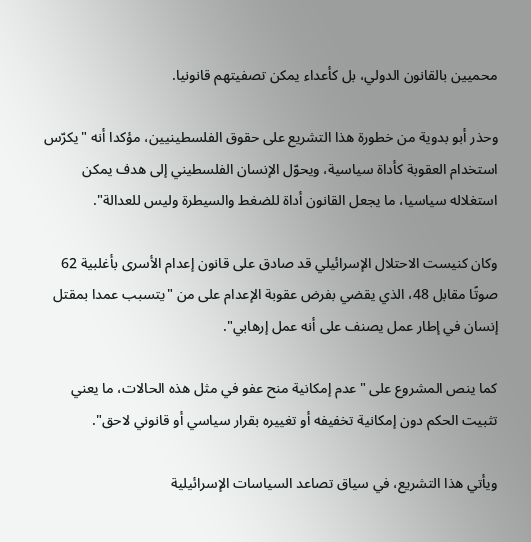محميين بالقانون الدولي، بل كأعداء يمكن تصفيتهم قانونيا.

وحذر أبو بدوية من خطورة هذا التشريع على حقوق الفلسطينيين، مؤكدا أنه "يكرّس استخدام العقوبة كأداة سياسية، ويحوّل الإنسان الفلسطيني إلى هدف يمكن استغلاله سياسيا، ما يجعل القانون أداة للضغط والسيطرة وليس للعدالة".

وكان كنيست الاحتلال الإسرائيلي قد صادق على قانون إعدام الأسرى بأغلبية 62 صوتًا مقابل 48، الذي يقضي بفرض عقوبة الإعدام على من "يتسبب عمدا بمقتل إنسان في إطار عمل يصنف على أنه عمل إرهابي".

كما ينص المشروع على "عدم إمكانية منح عفو في مثل هذه الحالات، ما يعني تثبيت الحكم دون إمكانية تخفيفه أو تغييره بقرار سياسي أو قانوني لاحق".

ويأتي هذا التشريع، في سياق تصاعد السياسات الإسرائيلية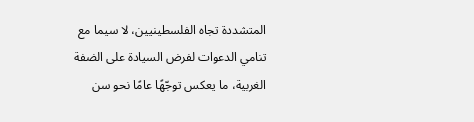المتشددة تجاه الفلسطينيين، لا سيما مع تنامي الدعوات لفرض السيادة على الضفة الغربية، ما يعكس توجّهًا عامًا نحو سن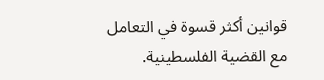قوانين أكثر قسوة في التعامل مع القضية الفلسطينية.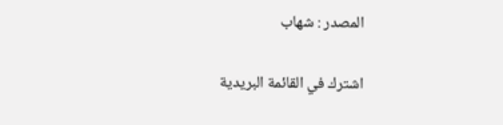المصدر : شهاب

اشترك في القائمة البريدية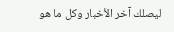ليصلك آخر الأخبار وكل ما هو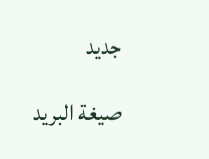جديد

صيغة البريد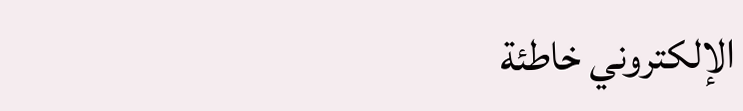الإلكتروني خاطئة